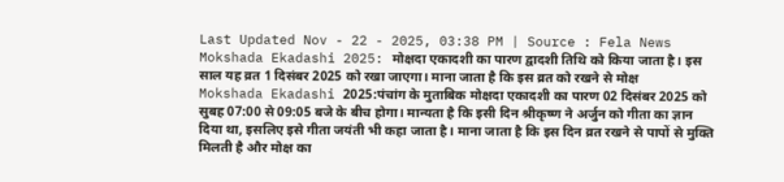Last Updated Nov - 22 - 2025, 03:38 PM | Source : Fela News
Mokshada Ekadashi 2025: मोक्षदा एकादशी का पारण द्वादशी तिथि को किया जाता है। इस साल यह व्रत 1 दिसंबर 2025 को रखा जाएगा। माना जाता है कि इस व्रत को रखने से मोक्ष
Mokshada Ekadashi 2025:पंचांग के मुताबिक मोक्षदा एकादशी का पारण 02 दिसंबर 2025 को सुबह 07:00 से 09:05 बजे के बीच होगा। मान्यता है कि इसी दिन श्रीकृष्ण ने अर्जुन को गीता का ज्ञान दिया था, इसलिए इसे गीता जयंती भी कहा जाता है। माना जाता है कि इस दिन व्रत रखने से पापों से मुक्ति मिलती है और मोक्ष का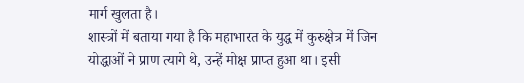मार्ग खुलता है।
शास्त्रों में बताया गया है कि महाभारत के युद्ध में कुरुक्षेत्र में जिन योद्धाओं ने प्राण त्यागे थे, उन्हें मोक्ष प्राप्त हुआ था। इसी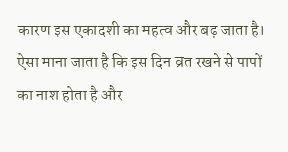कारण इस एकादशी का महत्व और बढ़ जाता है। ऐसा माना जाता है कि इस दिन व्रत रखने से पापों का नाश होता है और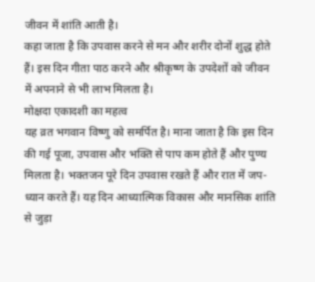जीवन में शांति आती है।
कहा जाता है कि उपवास करने से मन और शरीर दोनों शुद्ध होते हैं। इस दिन गीता पाठ करने और श्रीकृष्ण के उपदेशों को जीवन में अपनाने से भी लाभ मिलता है।
मोक्षदा एकादशी का महत्व
यह व्रत भगवान विष्णु को समर्पित है। माना जाता है कि इस दिन की गई पूजा, उपवास और भक्ति से पाप कम होते हैं और पुण्य मिलता है। भक्तजन पूरे दिन उपवास रखते हैं और रात में जप-ध्यान करते हैं। यह दिन आध्यात्मिक विकास और मानसिक शांति से जुड़ा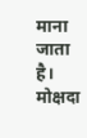माना जाता है।
मोक्षदा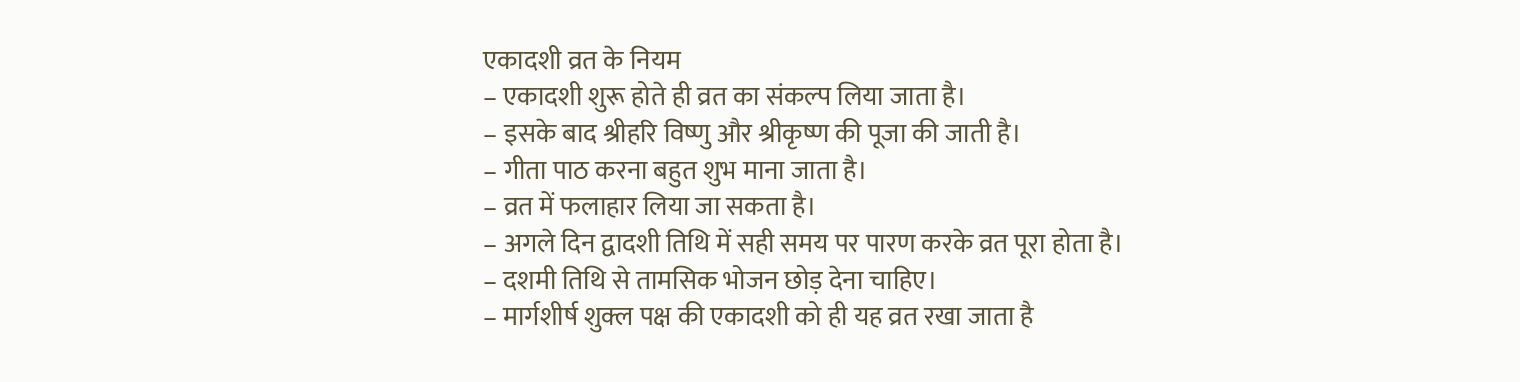एकादशी व्रत के नियम
– एकादशी शुरू होते ही व्रत का संकल्प लिया जाता है।
– इसके बाद श्रीहरि विष्णु और श्रीकृष्ण की पूजा की जाती है।
– गीता पाठ करना बहुत शुभ माना जाता है।
– व्रत में फलाहार लिया जा सकता है।
– अगले दिन द्वादशी तिथि में सही समय पर पारण करके व्रत पूरा होता है।
– दशमी तिथि से तामसिक भोजन छोड़ देना चाहिए।
– मार्गशीर्ष शुक्ल पक्ष की एकादशी को ही यह व्रत रखा जाता है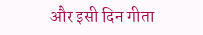और इसी दिन गीता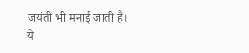जयंती भी मनाई जाती है।
ये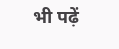भी पढ़ें